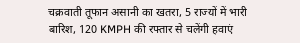चक्रवाती तूफान असानी का खतरा, 5 राज्यों में भारी बारिश, 120 KMPH की रफ्तार से चलेंगी हवाएं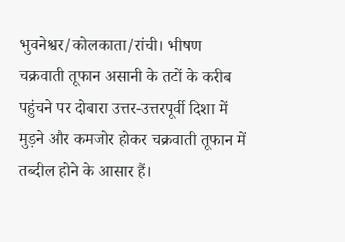भुवनेश्वर/कोलकाता/रांची। भीषण चक्रवाती तूफान असानी के तटों के करीब पहुंचने पर दोबारा उत्तर-उत्तरपूर्वी दिशा में मुड़ने और कमजोर होकर चक्रवाती तूफान में तब्दील होने के आसार हैं।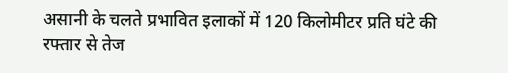असानी के चलते प्रभावित इलाकों में 120 किलोमीटर प्रति घंटे की रफ्तार से तेज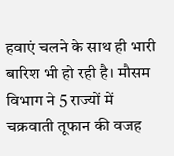हवाएं चलने के साथ ही भारी बारिश भी हो रही है। मौसम विभाग ने 5 राज्यों में चक्रवाती तूफान की वजह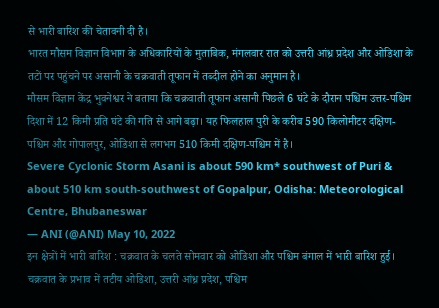से भारी बारिश की चेतावनी दी है।
भारत मौसम विज्ञान विभाग के अधिकारियों के मुताबिक, मंगलवार रात को उत्तरी आंध्र प्रदेश और ओडिशा के तटों पर पहुंचने पर असानी के चक्रवाती तूफान में तब्दील होने का अनुमान है।
मौसम विज्ञान केंद्र भुवनेश्वर ने बताया कि चक्रवाती तूफान असानी पिछले 6 घंटे के दौरान पश्चिम उत्तर-पश्चिम दिशा में 12 किमी प्रति घंटे की गति से आगे बढ़ा। यह फिलहाल पुरी के करीब 590 किलोमीटर दक्षिण-पश्चिम और गोपालपुर, ओडिशा से लगभग 510 किमी दक्षिण-पश्चिम में है।
Severe Cyclonic Storm Asani is about 590 km* southwest of Puri & about 510 km south-southwest of Gopalpur, Odisha: Meteorological Centre, Bhubaneswar
— ANI (@ANI) May 10, 2022
इन क्षेत्रों में भारी बारिश : चक्रवात के चलते सोमवार को ओडिशा और पश्चिम बंगाल में भारी बारिश हुई। चक्रवात के प्रभाव में तटीय ओडिशा, उत्तरी आंध्र प्रदेश, पश्चिम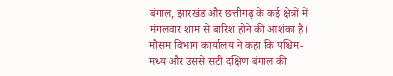बंगाल, झारखंड और छत्तीगढ़ के कई क्षेत्रों में मंगलवार शाम से बारिश होने की आशंका है।
मौसम विभाग कार्यालय ने कहा कि पश्चिम-मध्य और उससे सटी दक्षिण बंगाल की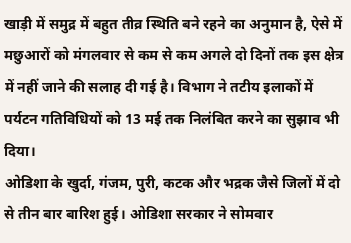खाड़ी में समुद्र में बहुत तीव्र स्थिति बने रहने का अनुमान है, ऐसे में मछुआरों को मंगलवार से कम से कम अगले दो दिनों तक इस क्षेत्र में नहीं जाने की सलाह दी गई है। विभाग ने तटीय इलाकों में पर्यटन गतिविधियों को 13 मई तक निलंबित करने का सुझाव भी दिया।
ओडिशा के खुर्दा, गंजम, पुरी, कटक और भद्रक जैसे जिलों में दो से तीन बार बारिश हुई। ओडिशा सरकार ने सोमवार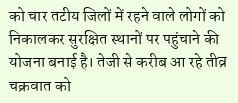को चार तटीय जिलों में रहने वाले लोगों को निकालकर सुरक्षित स्थानों पर पहुंचाने की योजना बनाई है। तेजी से करीब आ रहे तीव्र चक्रवात को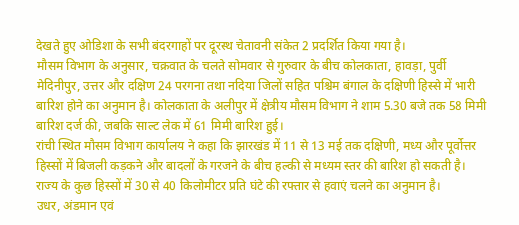देखते हुए ओडिशा के सभी बंदरगाहों पर दूरस्थ चेतावनी संकेत 2 प्रदर्शित किया गया है।
मौसम विभाग के अनुसार, चक्रवात के चलते सोमवार से गुरुवार के बीच कोलकाता, हावड़ा, पुर्वी मेदिनीपुर, उत्तर और दक्षिण 24 परगना तथा नदिया जिलों सहित पश्चिम बंगाल के दक्षिणी हिस्से में भारी बारिश होने का अनुमान है। कोलकाता के अलीपुर में क्षेत्रीय मौसम विभाग ने शाम 5.30 बजे तक 58 मिमी बारिश दर्ज की, जबकि साल्ट लेक में 61 मिमी बारिश हुई।
रांची स्थित मौसम विभाग कार्यालय ने कहा कि झारखंड में 11 से 13 मई तक दक्षिणी, मध्य और पूर्वोत्तर हिस्सों में बिजली कड़कने और बादलों के गरजने के बीच हल्की से मध्यम स्तर की बारिश हो सकती है। राज्य के कुछ हिस्सों में 30 से 40 किलोमीटर प्रति घंटे की रफ्तार से हवाएं चलने का अनुमान है।
उधर, अंडमान एवं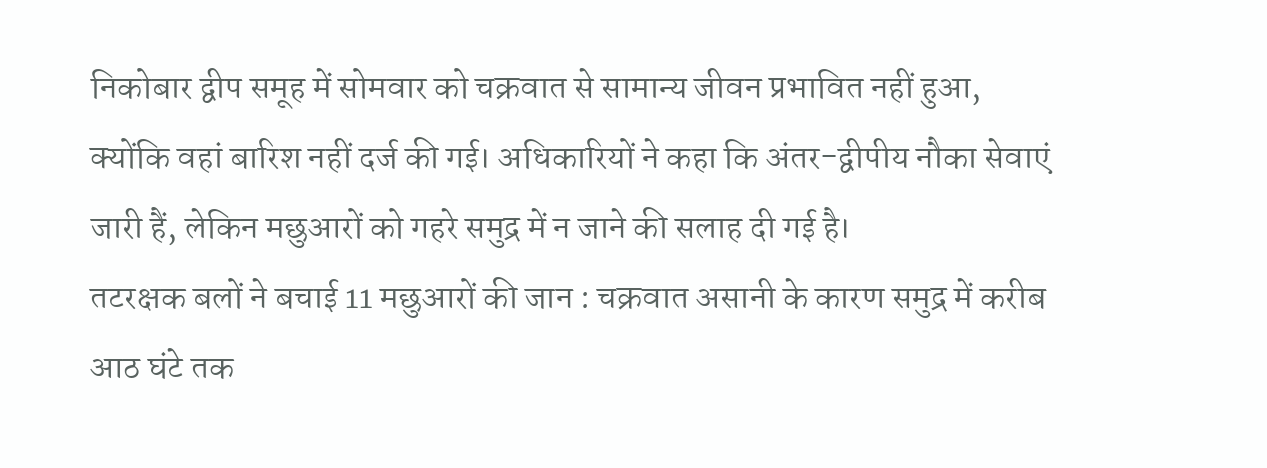निकोबार द्वीप समूह में सोमवार को चक्रवात से सामान्य जीवन प्रभावित नहीं हुआ, क्योंकि वहां बारिश नहीं दर्ज की गई। अधिकारियों ने कहा कि अंतर-द्वीपीय नौका सेवाएं जारी हैं, लेकिन मछुआरों को गहरे समुद्र में न जाने की सलाह दी गई है।
तटरक्षक बलों ने बचाई 11 मछुआरों की जान : चक्रवात असानी के कारण समुद्र में करीब आठ घंटे तक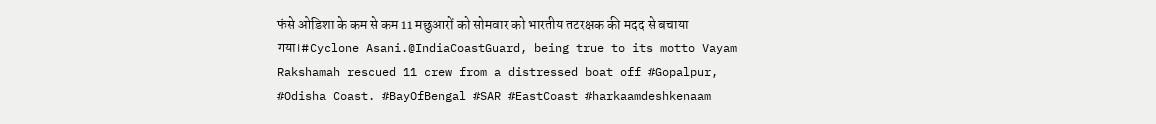फंसे ओडिशा के कम से कम 11 मछुआरों को सोमवार को भारतीय तटरक्षक की मदद से बचाया गया।#Cyclone Asani.@IndiaCoastGuard, being true to its motto Vayam Rakshamah rescued 11 crew from a distressed boat off #Gopalpur, #Odisha Coast. #BayOfBengal #SAR #EastCoast #harkaamdeshkenaam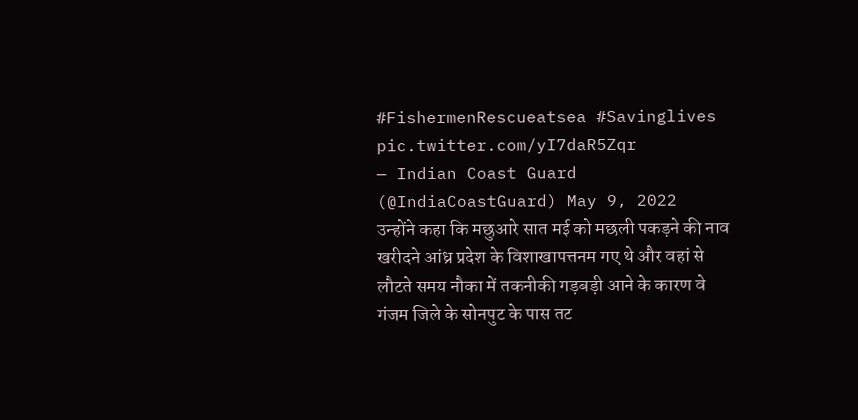#FishermenRescueatsea #Savinglives pic.twitter.com/yI7daR5Zqr
— Indian Coast Guard (@IndiaCoastGuard) May 9, 2022
उन्होंने कहा कि मछुआरे सात मई को मछली पकड़ने की नाव खरीदने आंध्र प्रदेश के विशाखापत्तनम गए थे और वहां से लौटते समय नौका में तकनीकी गड़बड़ी आने के कारण वे गंजम जिले के सोनपुट के पास तट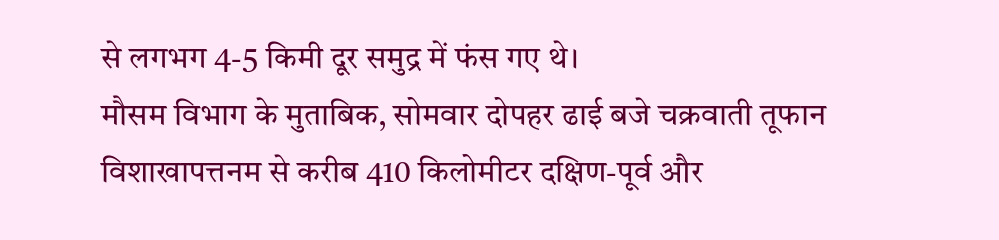से लगभग 4-5 किमी दूर समुद्र में फंस गए थे।
मौसम विभाग के मुताबिक, सोमवार दोपहर ढाई बजे चक्रवाती तूफान विशाखापत्तनम से करीब 410 किलोमीटर दक्षिण-पूर्व और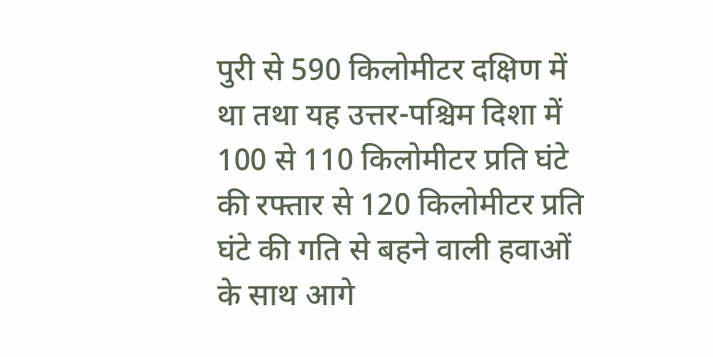पुरी से 590 किलोमीटर दक्षिण में था तथा यह उत्तर-पश्चिम दिशा में 100 से 110 किलोमीटर प्रति घंटे की रफ्तार से 120 किलोमीटर प्रति घंटे की गति से बहने वाली हवाओं के साथ आगे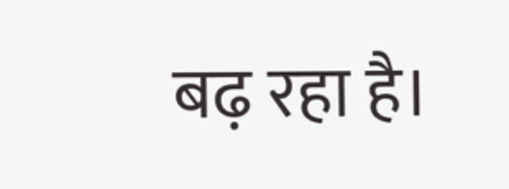बढ़ रहा है।